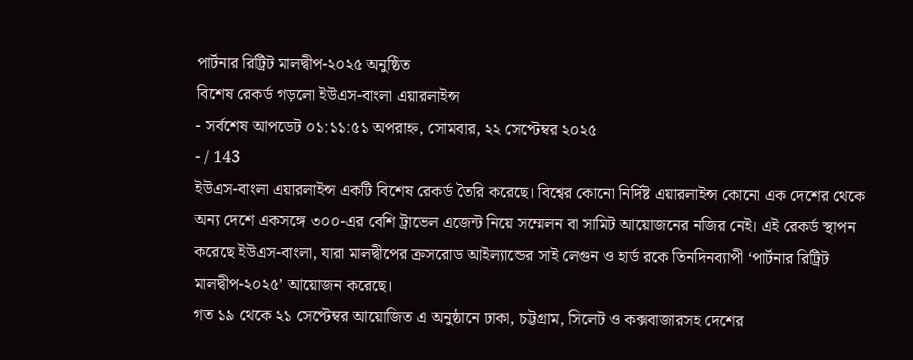পার্টনার রিট্রিট মালদ্বীপ-২০২৫ অনুষ্ঠিত
বিশেষ রেকর্ড গড়লো ইউএস-বাংলা এয়ারলাইন্স
- সর্বশেষ আপডেট ০১:১১:৫১ অপরাহ্ন, সোমবার, ২২ সেপ্টেম্বর ২০২৫
- / 143
ইউএস-বাংলা এয়ারলাইন্স একটি বিশেষ রেকর্ড তৈরি করেছে। বিশ্বের কোনো নির্দিষ্ট এয়ারলাইন্স কোনো এক দেশের থেকে অন্য দেশে একসঙ্গে ৩০০-এর বেশি ট্রাভেল এজেন্ট নিয়ে সম্মেলন বা সামিট আয়োজনের নজির নেই। এই রেকর্ড স্থাপন করেছে ইউএস-বাংলা, যারা মালদ্বীপের ক্রসরোড আইল্যান্ডের সাই লেগুন ও হার্ড রকে তিনদিনব্যাপী ‘পার্টনার রিট্রিট মালদ্বীপ-২০২৫’ আয়োজন করেছে।
গত ১৯ থেকে ২১ সেপ্টেম্বর আয়োজিত এ অনুষ্ঠানে ঢাকা, চট্টগ্রাম, সিলেট ও কক্সবাজারসহ দেশের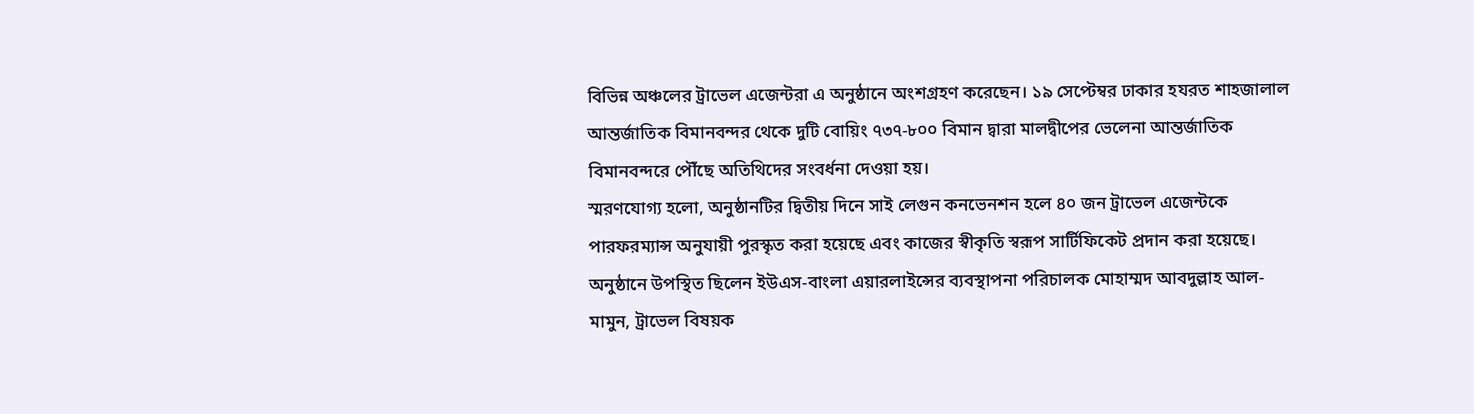বিভিন্ন অঞ্চলের ট্রাভেল এজেন্টরা এ অনুষ্ঠানে অংশগ্রহণ করেছেন। ১৯ সেপ্টেম্বর ঢাকার হযরত শাহজালাল আন্তর্জাতিক বিমানবন্দর থেকে দুটি বোয়িং ৭৩৭-৮০০ বিমান দ্বারা মালদ্বীপের ভেলেনা আন্তর্জাতিক বিমানবন্দরে পৌঁছে অতিথিদের সংবর্ধনা দেওয়া হয়।
স্মরণযোগ্য হলো, অনুষ্ঠানটির দ্বিতীয় দিনে সাই লেগুন কনভেনশন হলে ৪০ জন ট্রাভেল এজেন্টকে পারফরম্যান্স অনুযায়ী পুরস্কৃত করা হয়েছে এবং কাজের স্বীকৃতি স্বরূপ সার্টিফিকেট প্রদান করা হয়েছে। অনুষ্ঠানে উপস্থিত ছিলেন ইউএস-বাংলা এয়ারলাইন্সের ব্যবস্থাপনা পরিচালক মোহাম্মদ আবদুল্লাহ আল-মামুন, ট্রাভেল বিষয়ক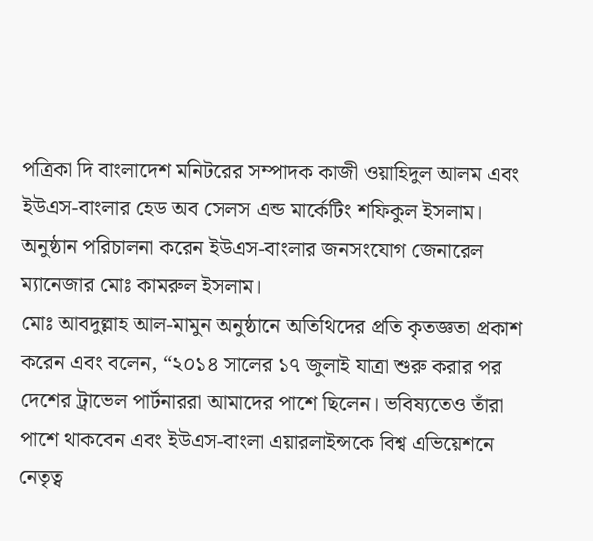পত্রিকা দি বাংলাদেশ মনিটরের সম্পাদক কাজী ওয়াহিদুল আলম এবং ইউএস-বাংলার হেড অব সেলস এন্ড মার্কেটিং শফিকুল ইসলাম। অনুষ্ঠান পরিচালনা করেন ইউএস-বাংলার জনসংযোগ জেনারেল ম্যানেজার মোঃ কামরুল ইসলাম।
মোঃ আবদুল্লাহ আল-মামুন অনুষ্ঠানে অতিথিদের প্রতি কৃতজ্ঞতা প্রকাশ করেন এবং বলেন, “২০১৪ সালের ১৭ জুলাই যাত্রা শুরু করার পর দেশের ট্রাভেল পার্টনাররা আমাদের পাশে ছিলেন। ভবিষ্যতেও তাঁরা পাশে থাকবেন এবং ইউএস-বাংলা এয়ারলাইন্সকে বিশ্ব এভিয়েশনে নেতৃত্ব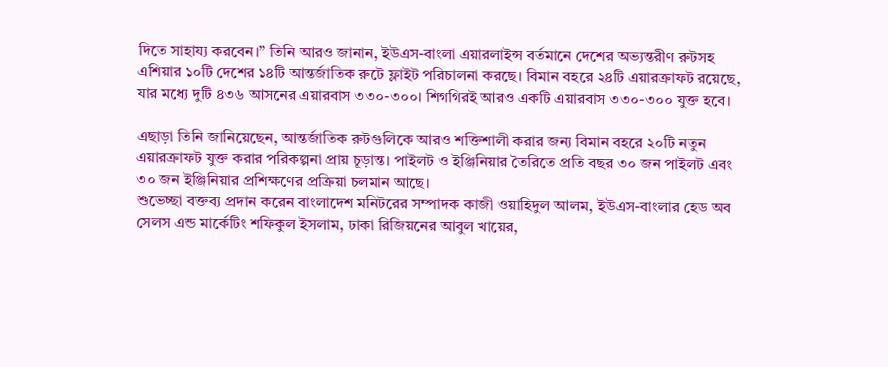দিতে সাহায্য করবেন।” তিনি আরও জানান, ইউএস-বাংলা এয়ারলাইন্স বর্তমানে দেশের অভ্যন্তরীণ রুটসহ এশিয়ার ১০টি দেশের ১৪টি আন্তর্জাতিক রুটে ফ্লাইট পরিচালনা করছে। বিমান বহরে ২৪টি এয়ারক্রাফট রয়েছে, যার মধ্যে দুটি ৪৩৬ আসনের এয়ারবাস ৩৩০-৩০০। শিগগিরই আরও একটি এয়ারবাস ৩৩০-৩০০ যুক্ত হবে।

এছাড়া তিনি জানিয়েছেন, আন্তর্জাতিক রুটগুলিকে আরও শক্তিশালী করার জন্য বিমান বহরে ২০টি নতুন এয়ারক্রাফট যুক্ত করার পরিকল্পনা প্রায় চূড়ান্ত। পাইলট ও ইঞ্জিনিয়ার তৈরিতে প্রতি বছর ৩০ জন পাইলট এবং ৩০ জন ইঞ্জিনিয়ার প্রশিক্ষণের প্রক্রিয়া চলমান আছে।
শুভেচ্ছা বক্তব্য প্রদান করেন বাংলাদেশ মনিটরের সম্পাদক কাজী ওয়াহিদুল আলম, ইউএস-বাংলার হেড অব সেলস এন্ড মার্কেটিং শফিকুল ইসলাম, ঢাকা রিজিয়নের আবুল খায়ের,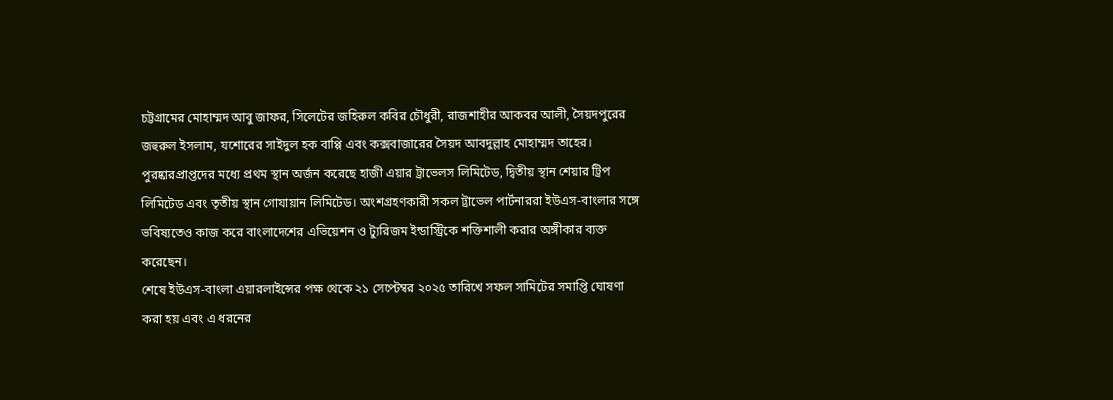চট্টগ্রামের মোহাম্মদ আবু জাফর, সিলেটের জহিরুল কবির চৌধুরী, রাজশাহীর আকবর আলী, সৈয়দপুরের জহুরুল ইসলাম, যশোরের সাইদুল হক বাপ্পি এবং কক্সবাজারের সৈয়দ আবদুল্লাহ মোহাম্মদ তাহের।
পুরষ্কারপ্রাপ্তদের মধ্যে প্রথম স্থান অর্জন করেছে হাজী এয়ার ট্রাভেলস লিমিটেড, দ্বিতীয় স্থান শেয়ার ট্রিপ লিমিটেড এবং তৃতীয় স্থান গোযায়ান লিমিটেড। অংশগ্রহণকারী সকল ট্রাভেল পার্টনাররা ইউএস-বাংলার সঙ্গে ভবিষ্যতেও কাজ করে বাংলাদেশের এভিয়েশন ও ট্যুরিজম ইন্ডাস্ট্রিকে শক্তিশালী করার অঙ্গীকার ব্যক্ত করেছেন।
শেষে ইউএস-বাংলা এয়ারলাইন্সের পক্ষ থেকে ২১ সেপ্টেম্বর ২০২৫ তারিখে সফল সামিটের সমাপ্তি ঘোষণা করা হয় এবং এ ধরনের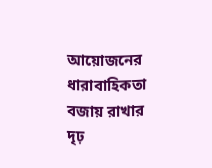আয়োজনের ধারাবাহিকতা বজায় রাখার দৃঢ়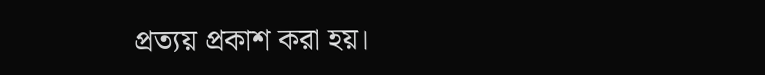প্রত্যয় প্রকাশ করা হয়।